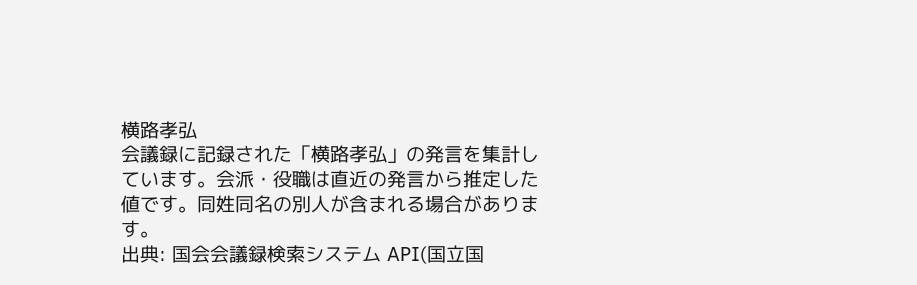横路孝弘
会議録に記録された「横路孝弘」の発言を集計しています。会派・役職は直近の発言から推定した値です。同姓同名の別人が含まれる場合があります。
出典: 国会会議録検索システム API(国立国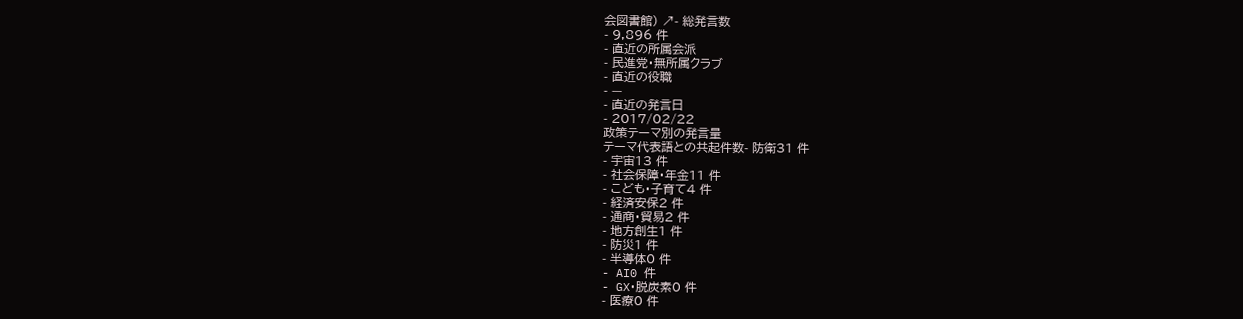会図書館) ↗- 総発言数
- 9,896 件
- 直近の所属会派
- 民進党・無所属クラブ
- 直近の役職
- —
- 直近の発言日
- 2017/02/22
政策テーマ別の発言量
テーマ代表語との共起件数- 防衛31 件
- 宇宙13 件
- 社会保障・年金11 件
- こども・子育て4 件
- 経済安保2 件
- 通商・貿易2 件
- 地方創生1 件
- 防災1 件
- 半導体0 件
- AI0 件
- GX・脱炭素0 件
- 医療0 件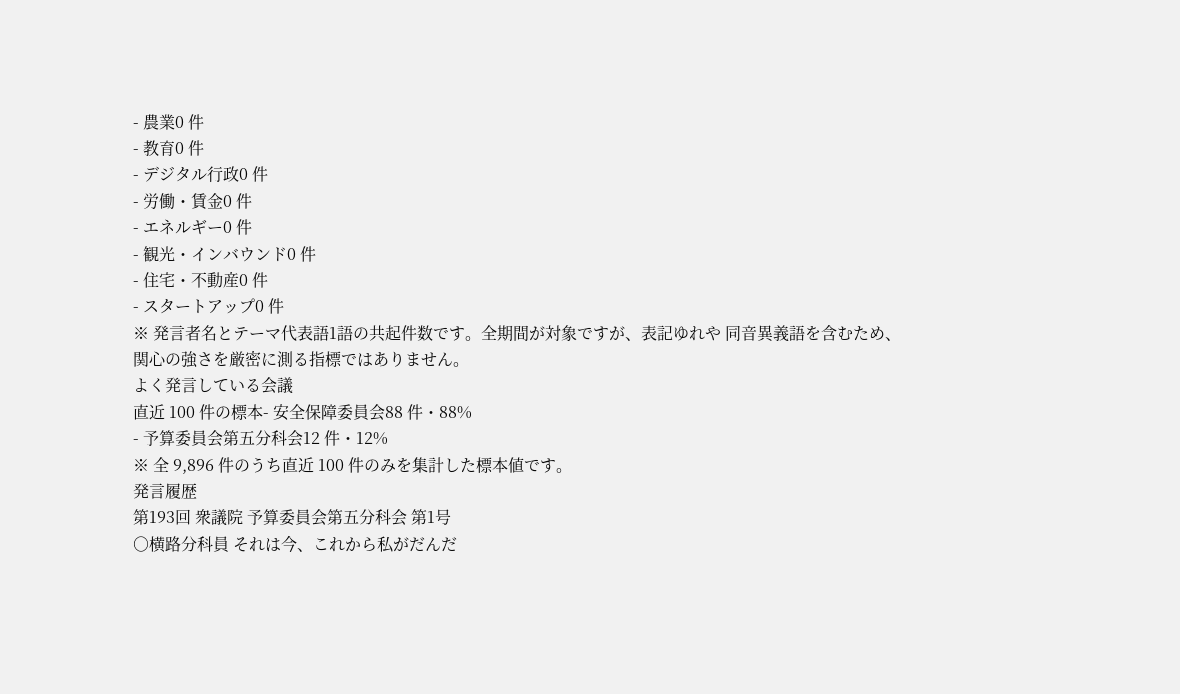- 農業0 件
- 教育0 件
- デジタル行政0 件
- 労働・賃金0 件
- エネルギー0 件
- 観光・インバウンド0 件
- 住宅・不動産0 件
- スタートアップ0 件
※ 発言者名とテーマ代表語1語の共起件数です。全期間が対象ですが、表記ゆれや 同音異義語を含むため、関心の強さを厳密に測る指標ではありません。
よく発言している会議
直近 100 件の標本- 安全保障委員会88 件・88%
- 予算委員会第五分科会12 件・12%
※ 全 9,896 件のうち直近 100 件のみを集計した標本値です。
発言履歴
第193回 衆議院 予算委員会第五分科会 第1号
○横路分科員 それは今、これから私がだんだ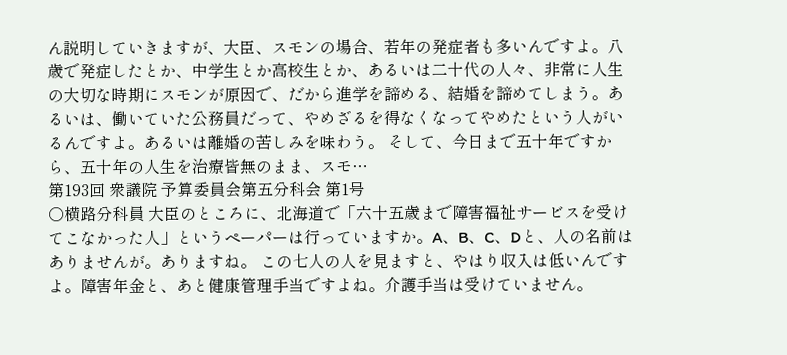ん説明していきますが、大臣、スモンの場合、若年の発症者も多いんですよ。八歳で発症したとか、中学生とか高校生とか、あるいは二十代の人々、非常に人生の大切な時期にスモンが原因で、だから進学を諦める、結婚を諦めてしまう。あるいは、働いていた公務員だって、やめざるを得なくなってやめたという人がいるんですよ。あるいは離婚の苦しみを味わう。 そして、今日まで五十年ですから、五十年の人生を治療皆無のまま、スモ…
第193回 衆議院 予算委員会第五分科会 第1号
○横路分科員 大臣のところに、北海道で「六十五歳まで障害福祉サービスを受けてこなかった人」というペーパーは行っていますか。A、B、C、Dと、人の名前はありませんが。ありますね。 この七人の人を見ますと、やはり収入は低いんですよ。障害年金と、あと健康管理手当ですよね。介護手当は受けていません。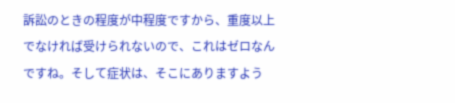訴訟のときの程度が中程度ですから、重度以上でなければ受けられないので、これはゼロなんですね。そして症状は、そこにありますよう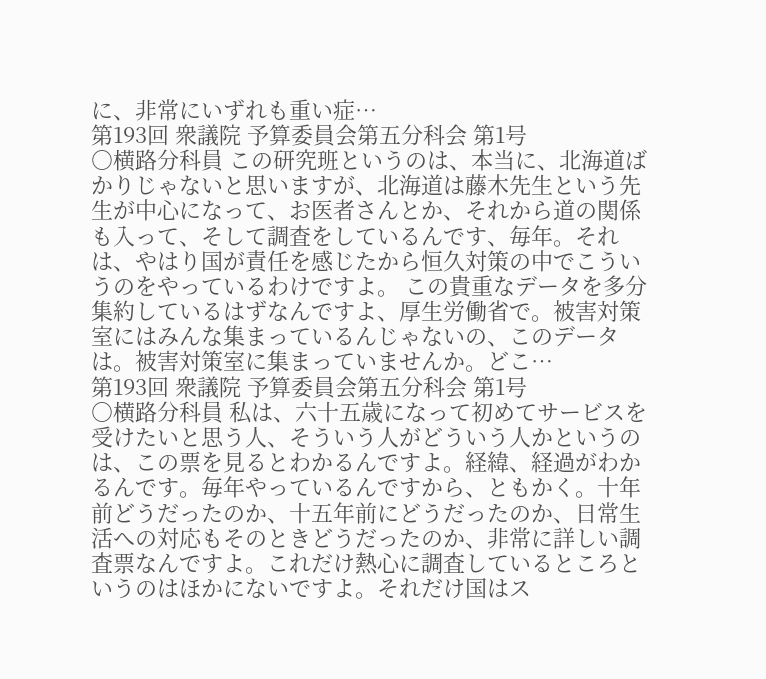に、非常にいずれも重い症…
第193回 衆議院 予算委員会第五分科会 第1号
○横路分科員 この研究班というのは、本当に、北海道ばかりじゃないと思いますが、北海道は藤木先生という先生が中心になって、お医者さんとか、それから道の関係も入って、そして調査をしているんです、毎年。それは、やはり国が責任を感じたから恒久対策の中でこういうのをやっているわけですよ。 この貴重なデータを多分集約しているはずなんですよ、厚生労働省で。被害対策室にはみんな集まっているんじゃないの、このデータは。被害対策室に集まっていませんか。どこ…
第193回 衆議院 予算委員会第五分科会 第1号
○横路分科員 私は、六十五歳になって初めてサービスを受けたいと思う人、そういう人がどういう人かというのは、この票を見るとわかるんですよ。経緯、経過がわかるんです。毎年やっているんですから、ともかく。十年前どうだったのか、十五年前にどうだったのか、日常生活への対応もそのときどうだったのか、非常に詳しい調査票なんですよ。これだけ熱心に調査しているところというのはほかにないですよ。それだけ国はス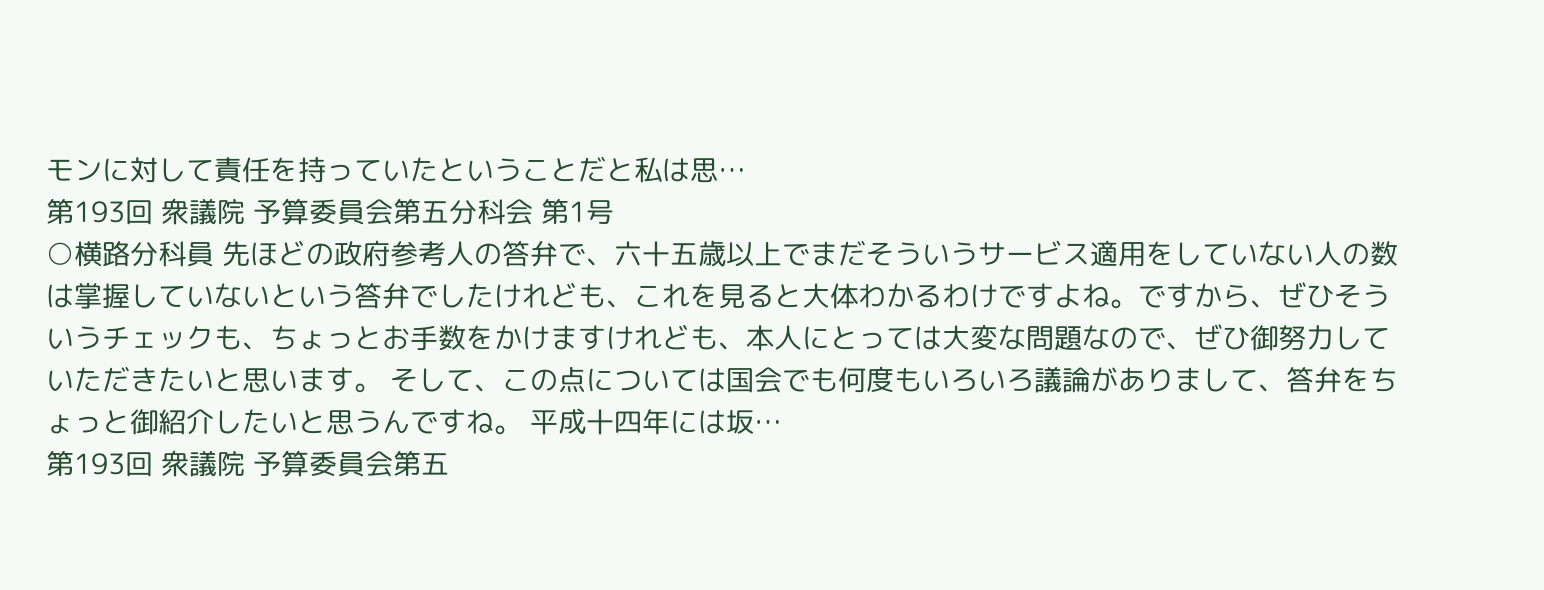モンに対して責任を持っていたということだと私は思…
第193回 衆議院 予算委員会第五分科会 第1号
○横路分科員 先ほどの政府参考人の答弁で、六十五歳以上でまだそういうサービス適用をしていない人の数は掌握していないという答弁でしたけれども、これを見ると大体わかるわけですよね。ですから、ぜひそういうチェックも、ちょっとお手数をかけますけれども、本人にとっては大変な問題なので、ぜひ御努力していただきたいと思います。 そして、この点については国会でも何度もいろいろ議論がありまして、答弁をちょっと御紹介したいと思うんですね。 平成十四年には坂…
第193回 衆議院 予算委員会第五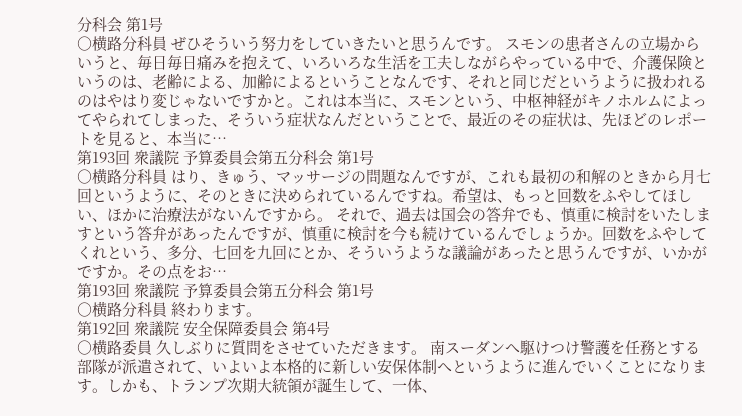分科会 第1号
○横路分科員 ぜひそういう努力をしていきたいと思うんです。 スモンの患者さんの立場からいうと、毎日毎日痛みを抱えて、いろいろな生活を工夫しながらやっている中で、介護保険というのは、老齢による、加齢によるということなんです、それと同じだというように扱われるのはやはり変じゃないですかと。これは本当に、スモンという、中枢神経がキノホルムによってやられてしまった、そういう症状なんだということで、最近のその症状は、先ほどのレポートを見ると、本当に…
第193回 衆議院 予算委員会第五分科会 第1号
○横路分科員 はり、きゅう、マッサージの問題なんですが、これも最初の和解のときから月七回というように、そのときに決められているんですね。希望は、もっと回数をふやしてほしい、ほかに治療法がないんですから。 それで、過去は国会の答弁でも、慎重に検討をいたしますという答弁があったんですが、慎重に検討を今も続けているんでしょうか。回数をふやしてくれという、多分、七回を九回にとか、そういうような議論があったと思うんですが、いかがですか。その点をお…
第193回 衆議院 予算委員会第五分科会 第1号
○横路分科員 終わります。
第192回 衆議院 安全保障委員会 第4号
○横路委員 久しぶりに質問をさせていただきます。 南スーダンへ駆けつけ警護を任務とする部隊が派遣されて、いよいよ本格的に新しい安保体制へというように進んでいくことになります。しかも、トランプ次期大統領が誕生して、一体、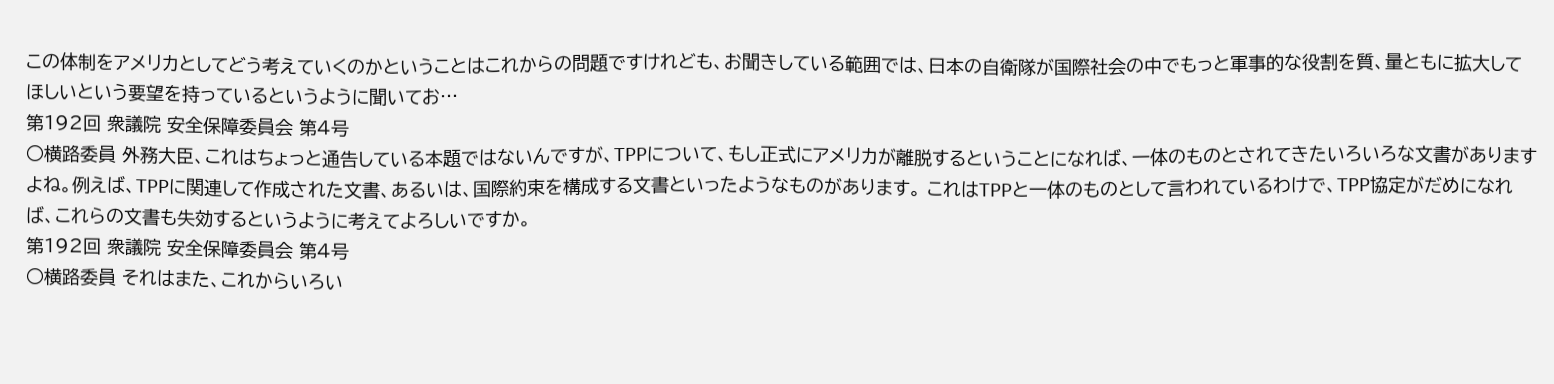この体制をアメリカとしてどう考えていくのかということはこれからの問題ですけれども、お聞きしている範囲では、日本の自衛隊が国際社会の中でもっと軍事的な役割を質、量ともに拡大してほしいという要望を持っているというように聞いてお…
第192回 衆議院 安全保障委員会 第4号
○横路委員 外務大臣、これはちょっと通告している本題ではないんですが、TPPについて、もし正式にアメリカが離脱するということになれば、一体のものとされてきたいろいろな文書がありますよね。例えば、TPPに関連して作成された文書、あるいは、国際約束を構成する文書といったようなものがあります。 これはTPPと一体のものとして言われているわけで、TPP協定がだめになれば、これらの文書も失効するというように考えてよろしいですか。
第192回 衆議院 安全保障委員会 第4号
○横路委員 それはまた、これからいろい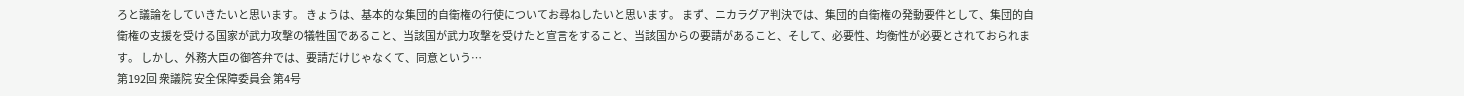ろと議論をしていきたいと思います。 きょうは、基本的な集団的自衛権の行使についてお尋ねしたいと思います。 まず、ニカラグア判決では、集団的自衛権の発動要件として、集団的自衛権の支援を受ける国家が武力攻撃の犠牲国であること、当該国が武力攻撃を受けたと宣言をすること、当該国からの要請があること、そして、必要性、均衡性が必要とされておられます。 しかし、外務大臣の御答弁では、要請だけじゃなくて、同意という…
第192回 衆議院 安全保障委員会 第4号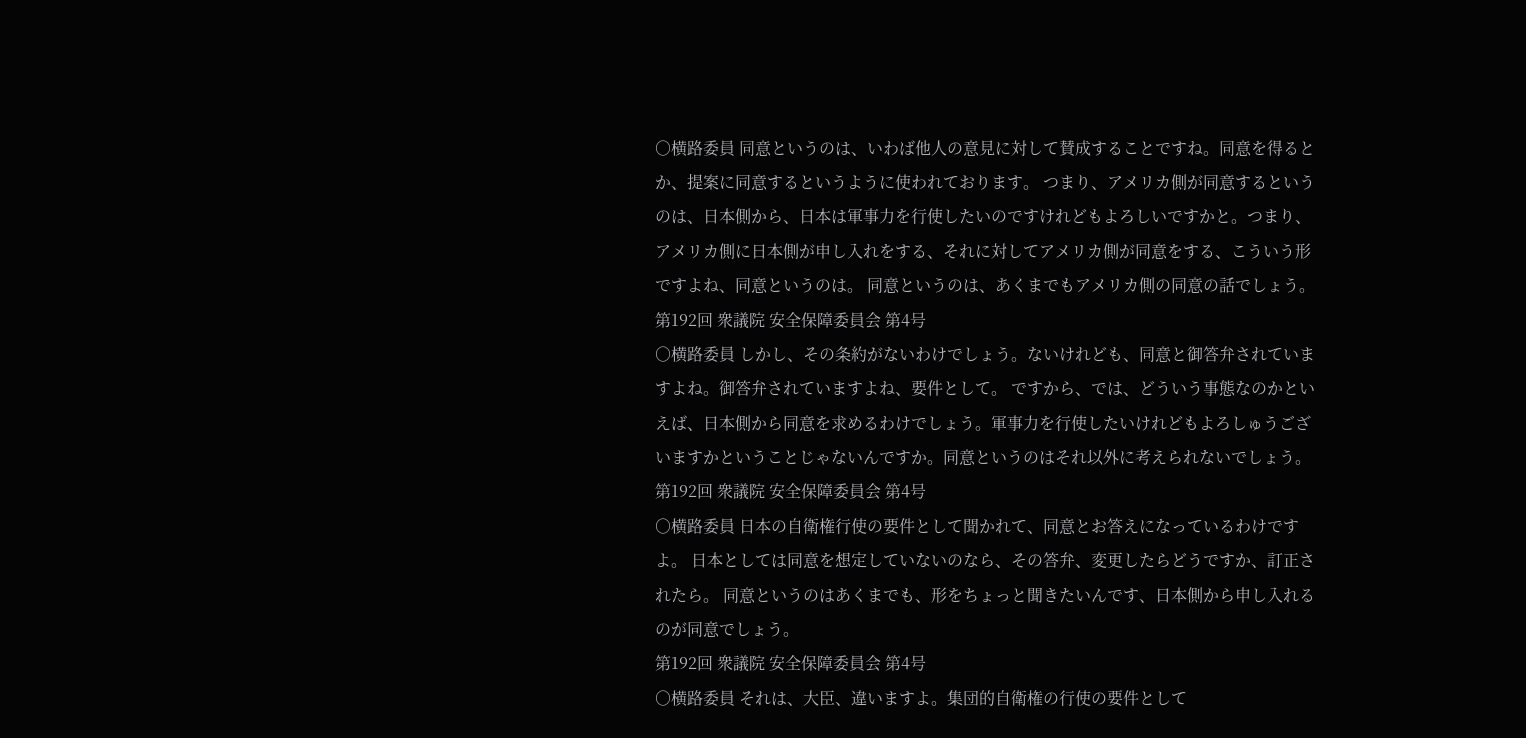○横路委員 同意というのは、いわば他人の意見に対して賛成することですね。同意を得るとか、提案に同意するというように使われております。 つまり、アメリカ側が同意するというのは、日本側から、日本は軍事力を行使したいのですけれどもよろしいですかと。つまり、アメリカ側に日本側が申し入れをする、それに対してアメリカ側が同意をする、こういう形ですよね、同意というのは。 同意というのは、あくまでもアメリカ側の同意の話でしょう。
第192回 衆議院 安全保障委員会 第4号
○横路委員 しかし、その条約がないわけでしょう。ないけれども、同意と御答弁されていますよね。御答弁されていますよね、要件として。 ですから、では、どういう事態なのかといえば、日本側から同意を求めるわけでしょう。軍事力を行使したいけれどもよろしゅうございますかということじゃないんですか。同意というのはそれ以外に考えられないでしょう。
第192回 衆議院 安全保障委員会 第4号
○横路委員 日本の自衛権行使の要件として聞かれて、同意とお答えになっているわけですよ。 日本としては同意を想定していないのなら、その答弁、変更したらどうですか、訂正されたら。 同意というのはあくまでも、形をちょっと聞きたいんです、日本側から申し入れるのが同意でしょう。
第192回 衆議院 安全保障委員会 第4号
○横路委員 それは、大臣、違いますよ。集団的自衛権の行使の要件として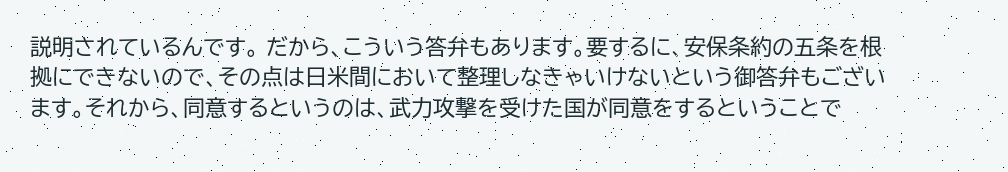説明されているんです。 だから、こういう答弁もあります。要するに、安保条約の五条を根拠にできないので、その点は日米間において整理しなきゃいけないという御答弁もございます。それから、同意するというのは、武力攻撃を受けた国が同意をするということで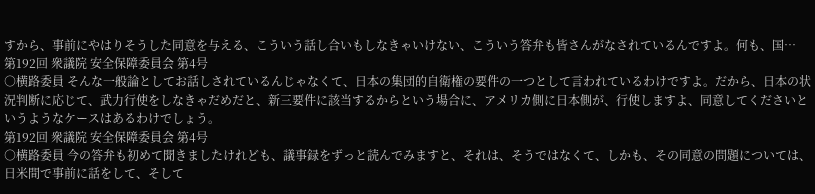すから、事前にやはりそうした同意を与える、こういう話し合いもしなきゃいけない、こういう答弁も皆さんがなされているんですよ。何も、国…
第192回 衆議院 安全保障委員会 第4号
○横路委員 そんな一般論としてお話しされているんじゃなくて、日本の集団的自衛権の要件の一つとして言われているわけですよ。だから、日本の状況判断に応じて、武力行使をしなきゃだめだと、新三要件に該当するからという場合に、アメリカ側に日本側が、行使しますよ、同意してくださいというようなケースはあるわけでしょう。
第192回 衆議院 安全保障委員会 第4号
○横路委員 今の答弁も初めて聞きましたけれども、議事録をずっと読んでみますと、それは、そうではなくて、しかも、その同意の問題については、日米間で事前に話をして、そして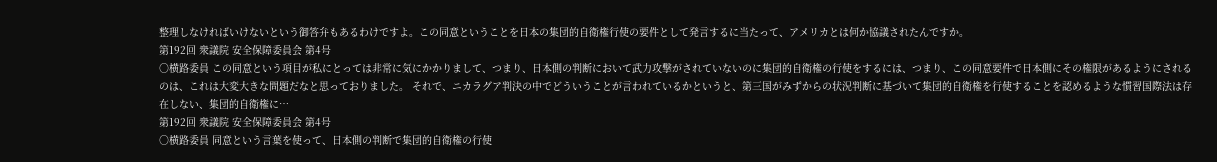整理しなければいけないという御答弁もあるわけですよ。この同意ということを日本の集団的自衛権行使の要件として発言するに当たって、アメリカとは何か協議されたんですか。
第192回 衆議院 安全保障委員会 第4号
○横路委員 この同意という項目が私にとっては非常に気にかかりまして、つまり、日本側の判断において武力攻撃がされていないのに集団的自衛権の行使をするには、つまり、この同意要件で日本側にその権限があるようにされるのは、これは大変大きな問題だなと思っておりました。 それで、ニカラグア判決の中でどういうことが言われているかというと、第三国がみずからの状況判断に基づいて集団的自衛権を行使することを認めるような慣習国際法は存在しない、集団的自衛権に…
第192回 衆議院 安全保障委員会 第4号
○横路委員 同意という言葉を使って、日本側の判断で集団的自衛権の行使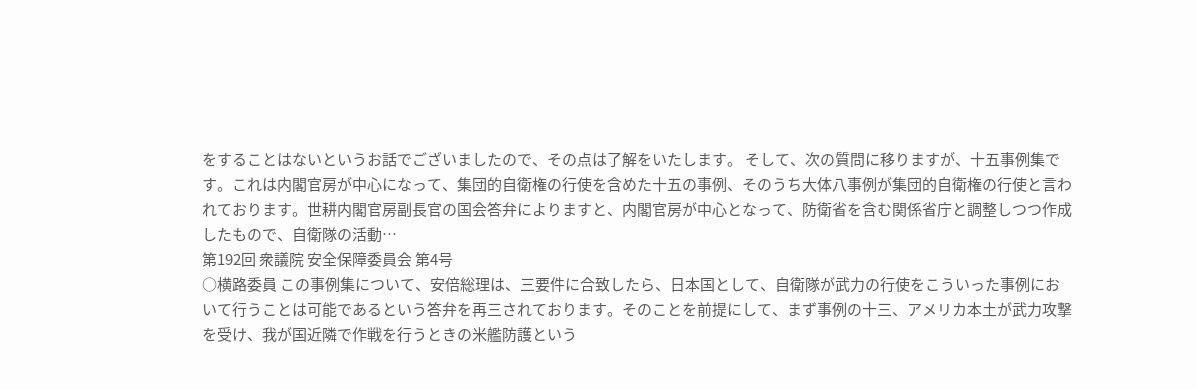をすることはないというお話でございましたので、その点は了解をいたします。 そして、次の質問に移りますが、十五事例集です。これは内閣官房が中心になって、集団的自衛権の行使を含めた十五の事例、そのうち大体八事例が集団的自衛権の行使と言われております。世耕内閣官房副長官の国会答弁によりますと、内閣官房が中心となって、防衛省を含む関係省庁と調整しつつ作成したもので、自衛隊の活動…
第192回 衆議院 安全保障委員会 第4号
○横路委員 この事例集について、安倍総理は、三要件に合致したら、日本国として、自衛隊が武力の行使をこういった事例において行うことは可能であるという答弁を再三されております。そのことを前提にして、まず事例の十三、アメリカ本土が武力攻撃を受け、我が国近隣で作戦を行うときの米艦防護という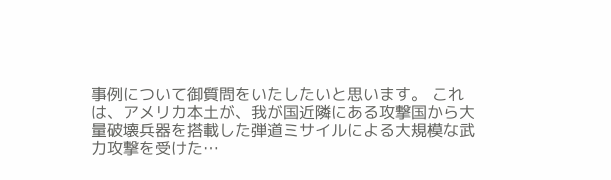事例について御質問をいたしたいと思います。 これは、アメリカ本土が、我が国近隣にある攻撃国から大量破壊兵器を搭載した弾道ミサイルによる大規模な武力攻撃を受けた…